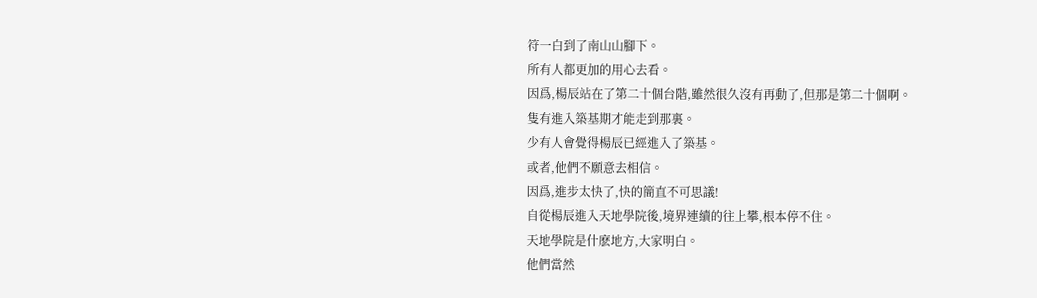符一白到了南山山腳下。
所有人都更加的用心去看。
因爲,楊辰站在了第二十個台階,雖然很久沒有再動了,但那是第二十個啊。
隻有進入築基期才能走到那裏。
少有人會覺得楊辰已經進入了築基。
或者,他們不願意去相信。
因爲,進步太快了,快的簡直不可思議!
自從楊辰進入天地學院後,境界連續的往上攀,根本停不住。
天地學院是什麽地方,大家明白。
他們當然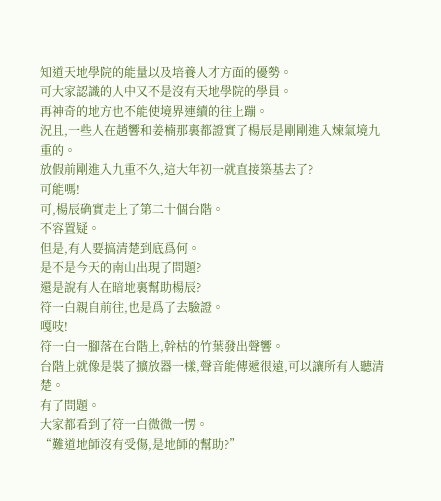知道天地學院的能量以及培養人才方面的優勢。
可大家認識的人中又不是沒有天地學院的學員。
再神奇的地方也不能使境界連續的往上蹦。
況且,一些人在趙響和姜楠那裏都證實了楊辰是剛剛進入煉氣境九重的。
放假前剛進入九重不久,這大年初一就直接築基去了?
可能嗎!
可,楊辰确實走上了第二十個台階。
不容置疑。
但是,有人要搞清楚到底爲何。
是不是今天的南山出現了問題?
還是說有人在暗地裏幫助楊辰?
符一白親自前往,也是爲了去驗證。
嘎吱!
符一白一腳落在台階上,幹枯的竹葉發出聲響。
台階上就像是裝了擴放器一樣,聲音能傳遞很遠,可以讓所有人聽清楚。
有了問題。
大家都看到了符一白微微一愣。
“難道地師沒有受傷,是地師的幫助?”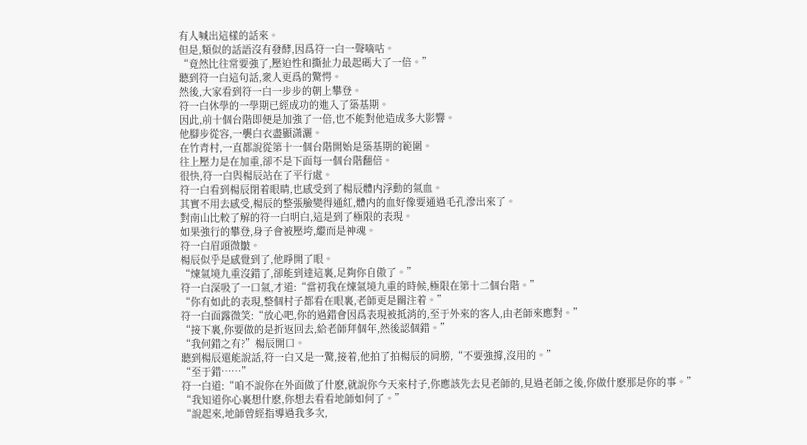有人喊出這樣的話來。
但是,類似的話語沒有發酵,因爲符一白一聲嘀咕。
“竟然比往常要強了,壓迫性和撕扯力最起碼大了一倍。”
聽到符一白這句話,衆人更爲的驚愕。
然後,大家看到符一白一步步的朝上攀登。
符一白休學的一學期已經成功的進入了築基期。
因此,前十個台階即便是加強了一倍,也不能對他造成多大影響。
他腳步從容,一襲白衣盡顯潇灑。
在竹青村,一直都說從第十一個台階開始是築基期的範圍。
往上壓力是在加重,卻不是下面每一個台階翻倍。
很快,符一白與楊辰站在了平行處。
符一白看到楊辰閉着眼睛,也感受到了楊辰體内浮動的氣血。
其實不用去感受,楊辰的整張臉變得通紅,體内的血好像要通過毛孔滲出來了。
對南山比較了解的符一白明白,這是到了極限的表現。
如果強行的攀登,身子會被壓垮,繼而是神魂。
符一白眉頭微皺。
楊辰似乎是感覺到了,他睜開了眼。
“煉氣境九重沒錯了,卻能到達這裏,足夠你自傲了。”
符一白深吸了一口氣,才道:“當初我在煉氣境九重的時候,極限在第十二個台階。”
“你有如此的表現,整個村子都看在眼裏,老師更是關注着。”
符一白面露微笑:“放心吧,你的過錯會因爲表現被抵消的,至于外來的客人,由老師來應對。”
“接下裏,你要做的是折返回去,給老師拜個年,然後認個錯。”
“我何錯之有?”楊辰開口。
聽到楊辰還能說話,符一白又是一驚,接着,他拍了拍楊辰的肩膀,“不要強撐,沒用的。”
“至于錯……”
符一白道:“咱不說你在外面做了什麽,就說你今天來村子,你應該先去見老師的,見過老師之後,你做什麽那是你的事。”
“我知道你心裏想什麽,你想去看看地師如何了。”
“說起來,地師曾經指導過我多次,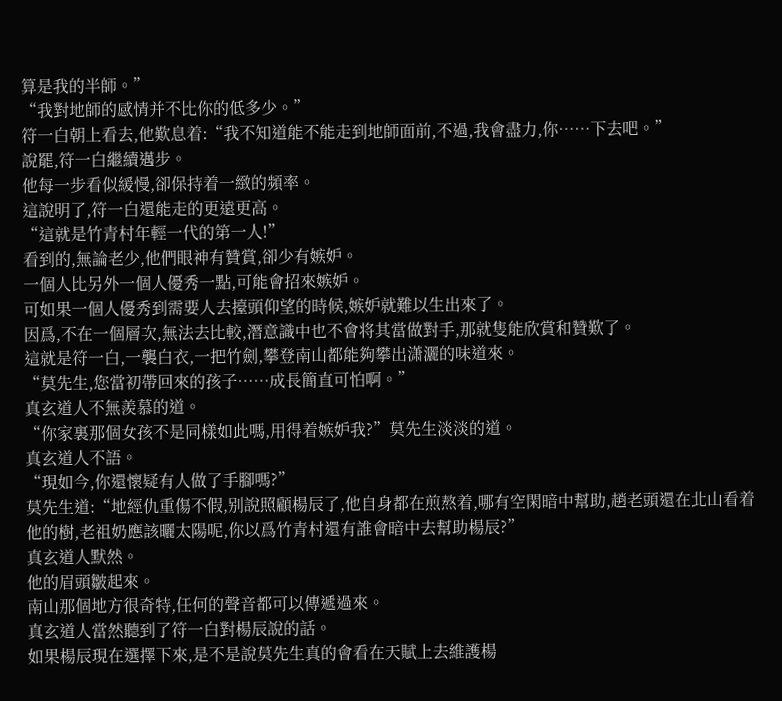算是我的半師。”
“我對地師的感情并不比你的低多少。”
符一白朝上看去,他歎息着:“我不知道能不能走到地師面前,不過,我會盡力,你……下去吧。”
說罷,符一白繼續邁步。
他每一步看似緩慢,卻保持着一緻的頻率。
這說明了,符一白還能走的更遠更高。
“這就是竹青村年輕一代的第一人!”
看到的,無論老少,他們眼神有贊賞,卻少有嫉妒。
一個人比另外一個人優秀一點,可能會招來嫉妒。
可如果一個人優秀到需要人去擡頭仰望的時候,嫉妒就難以生出來了。
因爲,不在一個層次,無法去比較,潛意識中也不會将其當做對手,那就隻能欣賞和贊歎了。
這就是符一白,一襲白衣,一把竹劍,攀登南山都能夠攀出潇灑的味道來。
“莫先生,您當初帶回來的孩子……成長簡直可怕啊。”
真玄道人不無羨慕的道。
“你家裏那個女孩不是同樣如此嗎,用得着嫉妒我?”莫先生淡淡的道。
真玄道人不語。
“現如今,你還懷疑有人做了手腳嗎?”
莫先生道:“地經仇重傷不假,别說照顧楊辰了,他自身都在煎熬着,哪有空閑暗中幫助,趙老頭還在北山看着他的樹,老祖奶應該曬太陽呢,你以爲竹青村還有誰會暗中去幫助楊辰?”
真玄道人默然。
他的眉頭皺起來。
南山那個地方很奇特,任何的聲音都可以傳遞過來。
真玄道人當然聽到了符一白對楊辰說的話。
如果楊辰現在選擇下來,是不是說莫先生真的會看在天賦上去維護楊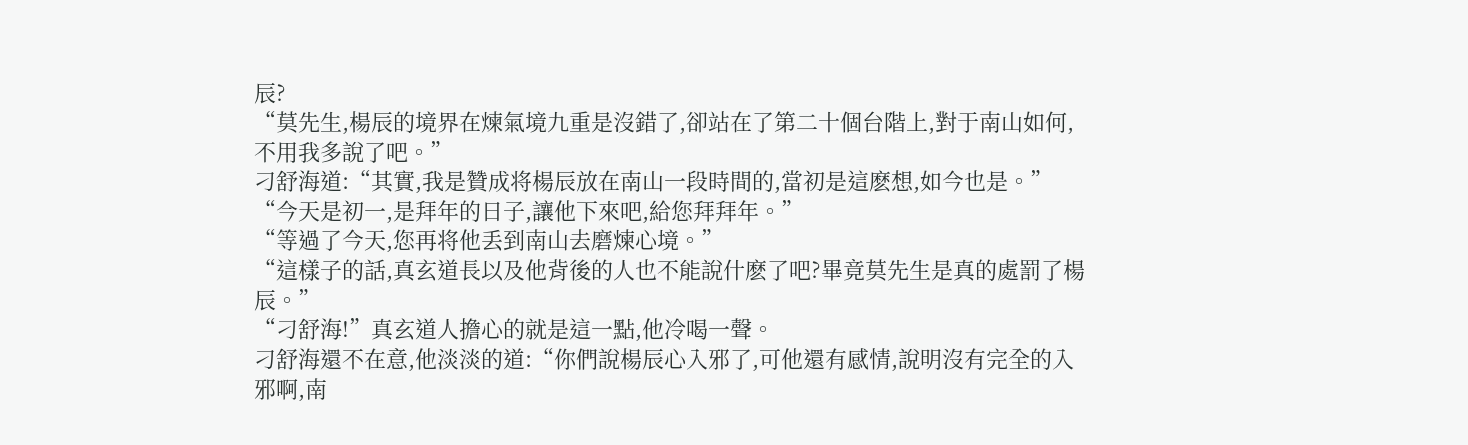辰?
“莫先生,楊辰的境界在煉氣境九重是沒錯了,卻站在了第二十個台階上,對于南山如何,不用我多說了吧。”
刁舒海道:“其實,我是贊成将楊辰放在南山一段時間的,當初是這麽想,如今也是。”
“今天是初一,是拜年的日子,讓他下來吧,給您拜拜年。”
“等過了今天,您再将他丢到南山去磨煉心境。”
“這樣子的話,真玄道長以及他背後的人也不能說什麽了吧?畢竟莫先生是真的處罰了楊辰。”
“刁舒海!”真玄道人擔心的就是這一點,他冷喝一聲。
刁舒海還不在意,他淡淡的道:“你們說楊辰心入邪了,可他還有感情,說明沒有完全的入邪啊,南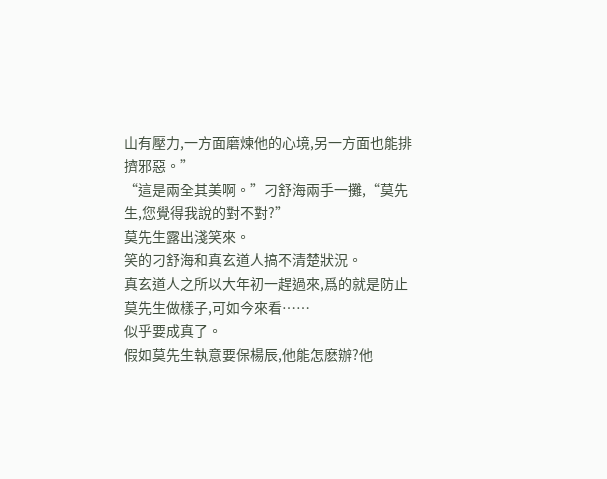山有壓力,一方面磨煉他的心境,另一方面也能排擠邪惡。”
“這是兩全其美啊。”刁舒海兩手一攤,“莫先生,您覺得我說的對不對?”
莫先生露出淺笑來。
笑的刁舒海和真玄道人搞不清楚狀況。
真玄道人之所以大年初一趕過來,爲的就是防止莫先生做樣子,可如今來看……
似乎要成真了。
假如莫先生執意要保楊辰,他能怎麽辦?他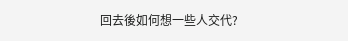回去後如何想一些人交代?